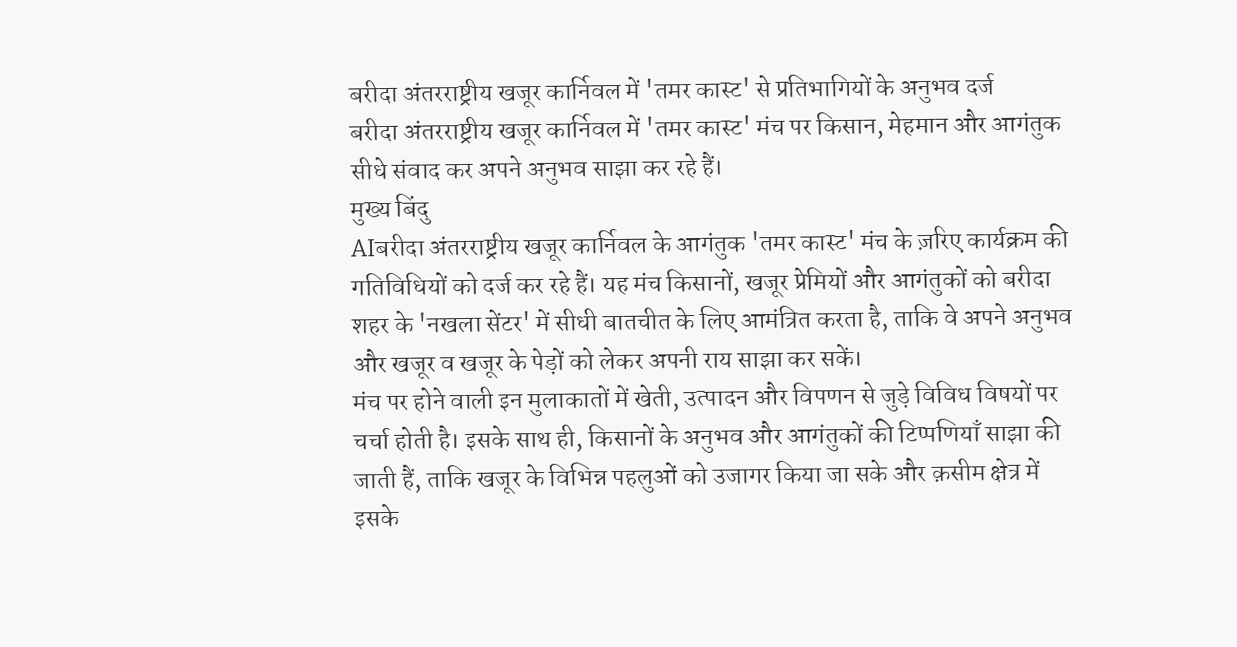बरीदा अंतरराष्ट्रीय खजूर कार्निवल में 'तमर कास्ट' से प्रतिभागियों के अनुभव दर्ज
बरीदा अंतरराष्ट्रीय खजूर कार्निवल में 'तमर कास्ट' मंच पर किसान, मेहमान और आगंतुक सीधे संवाद कर अपने अनुभव साझा कर रहे हैं।
मुख्य बिंदु
AIबरीदा अंतरराष्ट्रीय खजूर कार्निवल के आगंतुक 'तमर कास्ट' मंच के ज़रिए कार्यक्रम की गतिविधियों को दर्ज कर रहे हैं। यह मंच किसानों, खजूर प्रेमियों और आगंतुकों को बरीदा शहर के 'नखला सेंटर' में सीधी बातचीत के लिए आमंत्रित करता है, ताकि वे अपने अनुभव और खजूर व खजूर के पेड़ों को लेकर अपनी राय साझा कर सकें।
मंच पर होने वाली इन मुलाकातों में खेती, उत्पादन और विपणन से जुड़े विविध विषयों पर चर्चा होती है। इसके साथ ही, किसानों के अनुभव और आगंतुकों की टिप्पणियाँ साझा की जाती हैं, ताकि खजूर के विभिन्न पहलुओं को उजागर किया जा सके और क़सीम क्षेत्र में इसके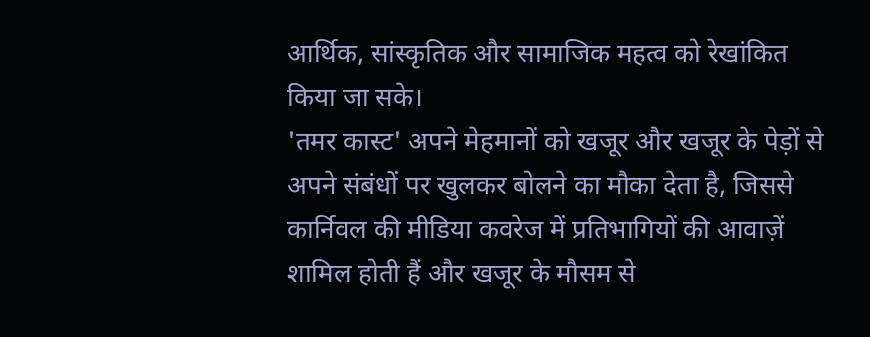आर्थिक, सांस्कृतिक और सामाजिक महत्व को रेखांकित किया जा सके।
'तमर कास्ट' अपने मेहमानों को खजूर और खजूर के पेड़ों से अपने संबंधों पर खुलकर बोलने का मौका देता है, जिससे कार्निवल की मीडिया कवरेज में प्रतिभागियों की आवाज़ें शामिल होती हैं और खजूर के मौसम से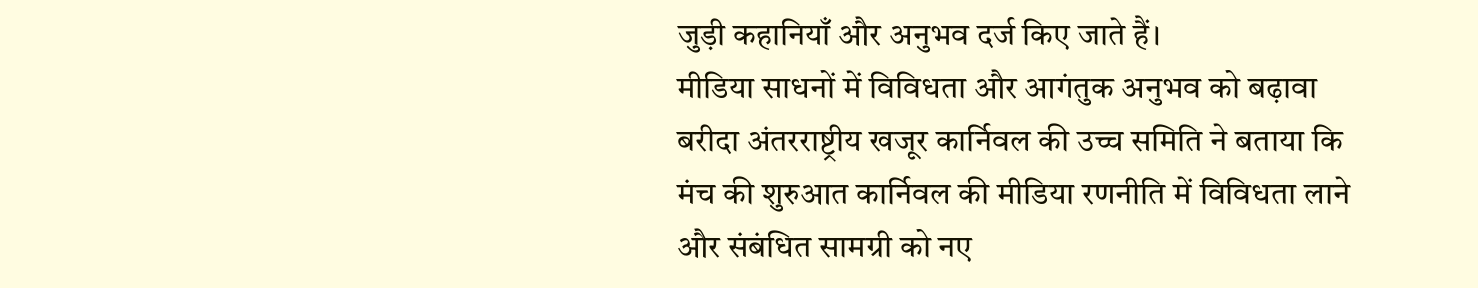जुड़ी कहानियाँ और अनुभव दर्ज किए जाते हैं।
मीडिया साधनों में विविधता और आगंतुक अनुभव को बढ़ावा
बरीदा अंतरराष्ट्रीय खजूर कार्निवल की उच्च समिति ने बताया कि मंच की शुरुआत कार्निवल की मीडिया रणनीति में विविधता लाने और संबंधित सामग्री को नए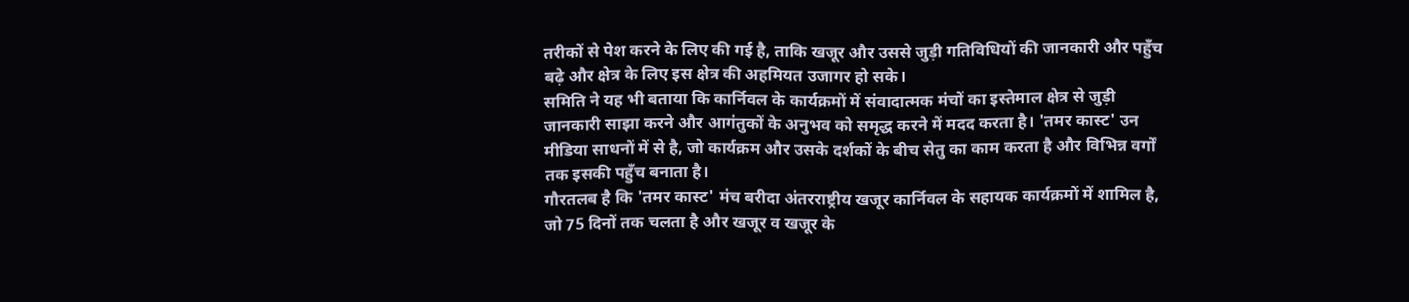तरीकों से पेश करने के लिए की गई है, ताकि खजूर और उससे जुड़ी गतिविधियों की जानकारी और पहुँच बढ़े और क्षेत्र के लिए इस क्षेत्र की अहमियत उजागर हो सके।
समिति ने यह भी बताया कि कार्निवल के कार्यक्रमों में संवादात्मक मंचों का इस्तेमाल क्षेत्र से जुड़ी जानकारी साझा करने और आगंतुकों के अनुभव को समृद्ध करने में मदद करता है। 'तमर कास्ट' उन मीडिया साधनों में से है, जो कार्यक्रम और उसके दर्शकों के बीच सेतु का काम करता है और विभिन्न वर्गों तक इसकी पहुँच बनाता है।
गौरतलब है कि 'तमर कास्ट' मंच बरीदा अंतरराष्ट्रीय खजूर कार्निवल के सहायक कार्यक्रमों में शामिल है, जो 75 दिनों तक चलता है और खजूर व खजूर के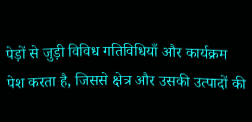पेड़ों से जुड़ी विविध गतिविधियाँ और कार्यक्रम पेश करता है, जिससे क्षेत्र और उसकी उत्पादों की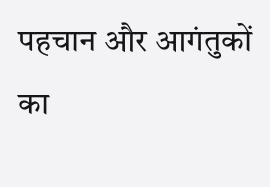पहचान और आगंतुकों का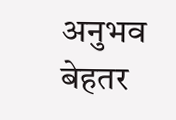अनुभव बेहतर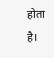होता है।